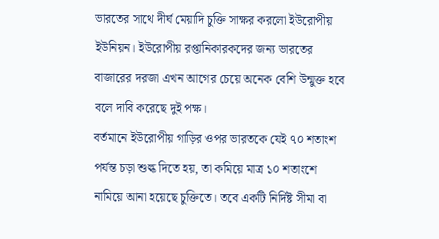ভারতের সাথে দীর্ঘ মেয়াদি চুক্তি সাক্ষর করলো ইউরোপীয় ইউনিয়ন। ইউরোপীয় রপ্তানিকারকদের জন্য ভারতের বাজারের দরজা এখন আগের চেয়ে অনেক বেশি উন্মুক্ত হবে বলে দাবি করেছে দুই পক্ষ।
বর্তমানে ইউরোপীয় গাড়ির ওপর ভারতকে যেই ৭০ শতাংশ পর্যন্ত চড়া শুল্ক দিতে হয়, তা কমিয়ে মাত্র ১০ শতাংশে নামিয়ে আনা হয়েছে চুক্তিতে। তবে একটি নির্দিষ্ট সীমা বা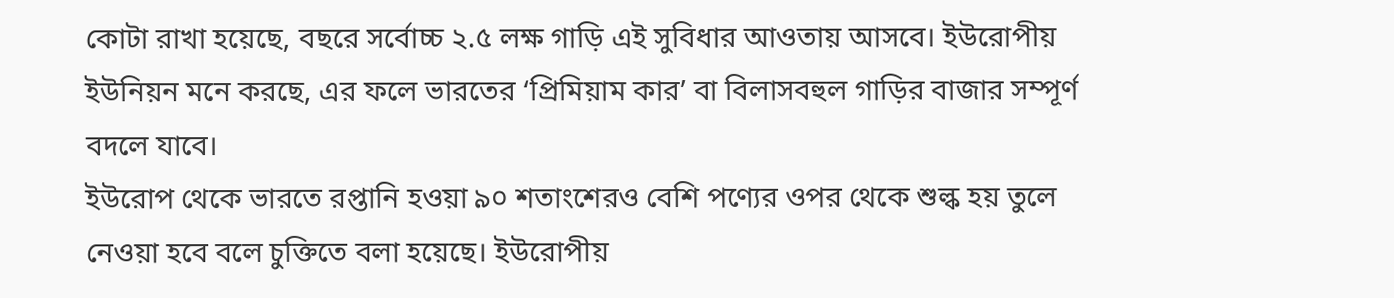কোটা রাখা হয়েছে, বছরে সর্বোচ্চ ২.৫ লক্ষ গাড়ি এই সুবিধার আওতায় আসবে। ইউরোপীয় ইউনিয়ন মনে করছে, এর ফলে ভারতের ‘প্রিমিয়াম কার’ বা বিলাসবহুল গাড়ির বাজার সম্পূর্ণ বদলে যাবে।
ইউরোপ থেকে ভারতে রপ্তানি হওয়া ৯০ শতাংশেরও বেশি পণ্যের ওপর থেকে শুল্ক হয় তুলে নেওয়া হবে বলে চুক্তিতে বলা হয়েছে। ইউরোপীয়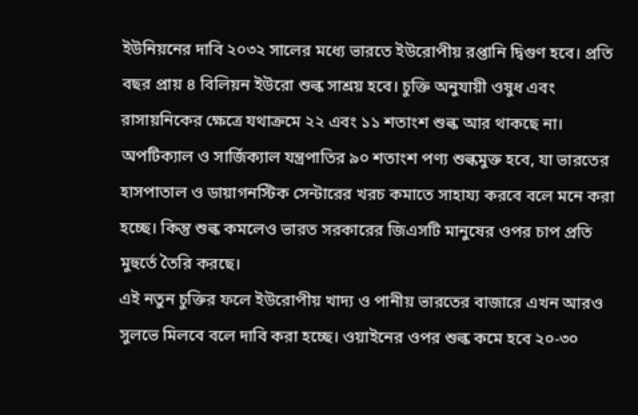ইউনিয়নের দাবি ২০৩২ সালের মধ্যে ভারতে ইউরোপীয় রপ্তানি দ্বিগুণ হবে। প্রতি বছর প্রায় ৪ বিলিয়ন ইউরো শুল্ক সাশ্রয় হবে। চুক্তি অনুযায়ী ওষুধ এবং রাসায়নিকের ক্ষেত্রে যথাক্রমে ২২ এবং ১১ শতাংশ শুল্ক আর থাকছে না।
অপটিক্যাল ও সার্জিক্যাল যন্ত্রপাতির ৯০ শতাংশ পণ্য শুল্কমুক্ত হবে, যা ভারতের হাসপাতাল ও ডায়াগনস্টিক সেন্টারের খরচ কমাতে সাহায্য করবে বলে মনে করা হচ্ছে। কিন্তু শুল্ক কমলেও ভারত সরকারের জিএসটি মানুষের ওপর চাপ প্রতি মুহুর্তে তৈরি করছে।
এই নতুন চুক্তির ফলে ইউরোপীয় খাদ্য ও পানীয় ভারতের বাজারে এখন আরও সুলভে মিলবে বলে দাবি করা হচ্ছে। ওয়াইনের ওপর শুল্ক কমে হবে ২০-৩০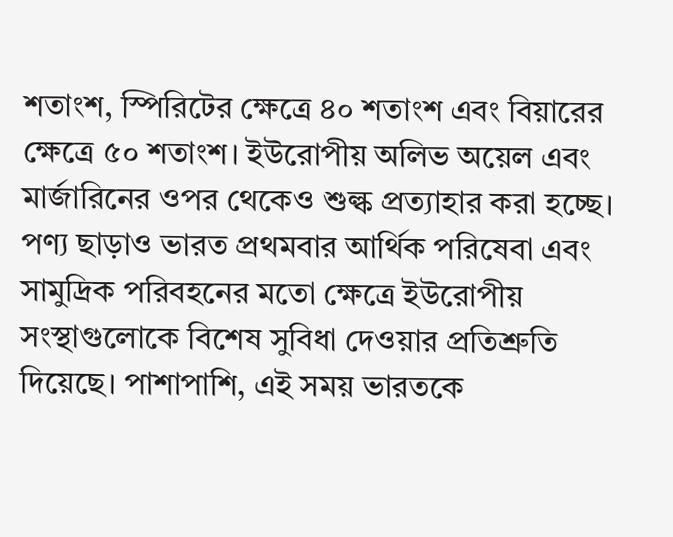শতাংশ, স্পিরিটের ক্ষেত্রে ৪০ শতাংশ এবং বিয়ারের ক্ষেত্রে ৫০ শতাংশ। ইউরোপীয় অলিভ অয়েল এবং মার্জারিনের ওপর থেকেও শুল্ক প্রত্যাহার করা হচ্ছে।
পণ্য ছাড়াও ভারত প্রথমবার আর্থিক পরিষেবা এবং সামুদ্রিক পরিবহনের মতো ক্ষেত্রে ইউরোপীয় সংস্থাগুলোকে বিশেষ সুবিধা দেওয়ার প্রতিশ্রুতি দিয়েছে। পাশাপাশি, এই সময় ভারতকে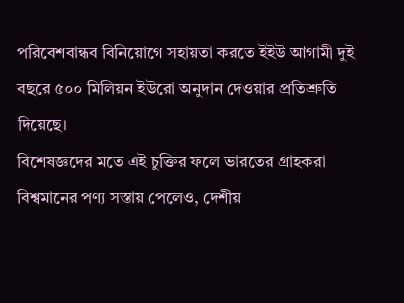পরিবেশবান্ধব বিনিয়োগে সহায়তা করতে ইইউ আগামী দুই বছরে ৫০০ মিলিয়ন ইউরো অনুদান দেওয়ার প্রতিশ্রুতি দিয়েছে।
বিশেষজ্ঞদের মতে এই চুক্তির ফলে ভারতের গ্রাহকরা বিশ্বমানের পণ্য সস্তায় পেলেও, দেশীয়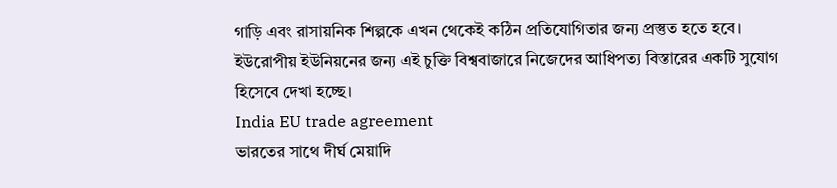গাড়ি এবং রাসায়নিক শিল্পকে এখন থেকেই কঠিন প্রতিযোগিতার জন্য প্রস্তুত হতে হবে।
ইউরোপীয় ইউনিয়নের জন্য এই চুক্তি বিশ্ববাজারে নিজেদের আধিপত্য বিস্তারের একটি সুযোগ হিসেবে দেখা হচ্ছে।
India EU trade agreement
ভারতের সাথে দীর্ঘ মেয়াদি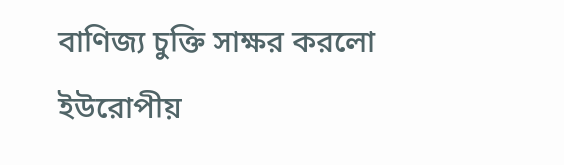বাণিজ্য চুক্তি সাক্ষর করলো ইউরোপীয়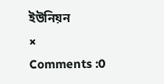ইউনিয়ন
×
Comments :0